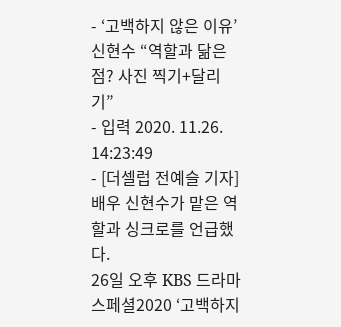- ‘고백하지 않은 이유’ 신현수 “역할과 닮은 점? 사진 찍기+달리기”
- 입력 2020. 11.26. 14:23:49
- [더셀럽 전예슬 기자] 배우 신현수가 맡은 역할과 싱크로를 언급했다.
26일 오후 KBS 드라마스페셜2020 ‘고백하지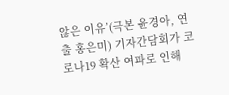않은 이유’(극본 윤경아, 연출 홍은미) 기자간담회가 코로나19 확산 여파로 인해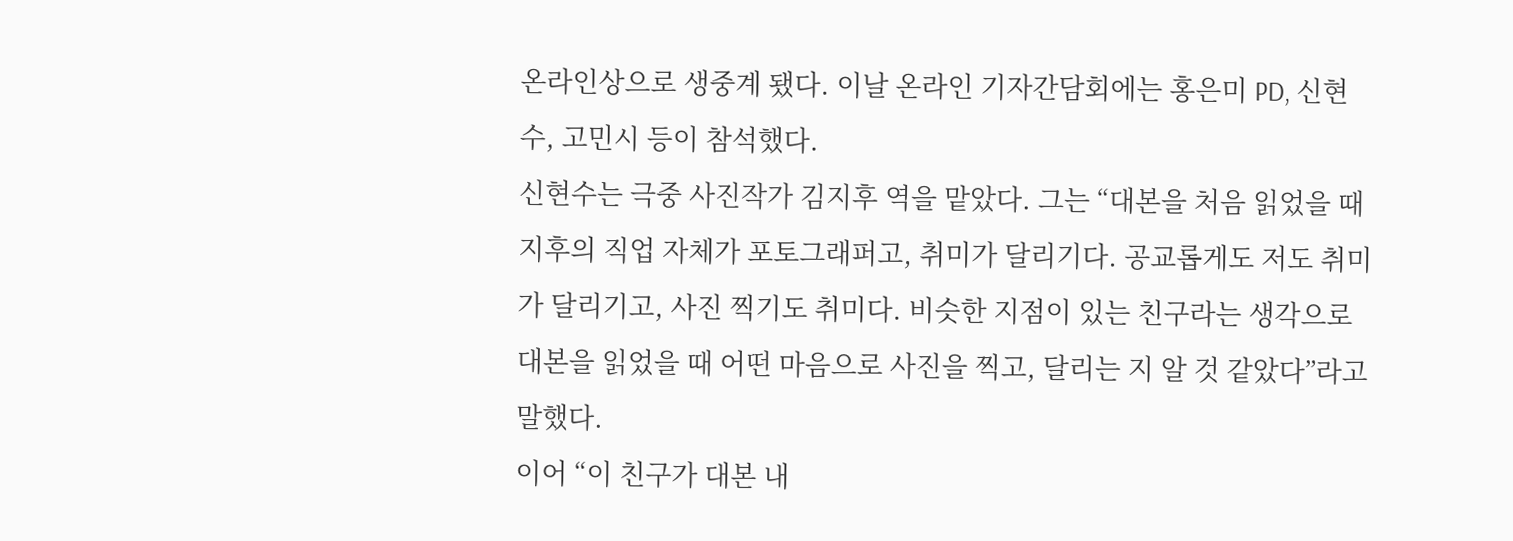온라인상으로 생중계 됐다. 이날 온라인 기자간담회에는 홍은미 PD, 신현수, 고민시 등이 참석했다.
신현수는 극중 사진작가 김지후 역을 맡았다. 그는 “대본을 처음 읽었을 때 지후의 직업 자체가 포토그래퍼고, 취미가 달리기다. 공교롭게도 저도 취미가 달리기고, 사진 찍기도 취미다. 비슷한 지점이 있는 친구라는 생각으로 대본을 읽었을 때 어떤 마음으로 사진을 찍고, 달리는 지 알 것 같았다”라고 말했다.
이어 “이 친구가 대본 내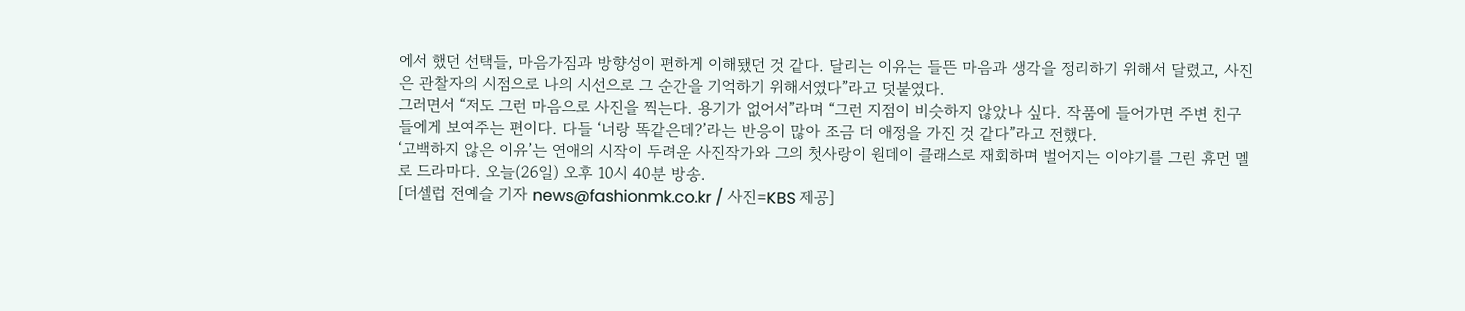에서 했던 선택들, 마음가짐과 방향성이 편하게 이해됐던 것 같다. 달리는 이유는 들뜬 마음과 생각을 정리하기 위해서 달렸고, 사진은 관찰자의 시점으로 나의 시선으로 그 순간을 기억하기 위해서였다”라고 덧붙였다.
그러면서 “저도 그런 마음으로 사진을 찍는다. 용기가 없어서”라며 “그런 지점이 비슷하지 않았나 싶다. 작품에 들어가면 주변 친구들에게 보여주는 편이다. 다들 ‘너랑 똑같은데?’라는 반응이 많아 조금 더 애정을 가진 것 같다”라고 전했다.
‘고백하지 않은 이유’는 연애의 시작이 두려운 사진작가와 그의 첫사랑이 원데이 클래스로 재회하며 벌어지는 이야기를 그린 휴먼 멜로 드라마다. 오늘(26일) 오후 10시 40분 방송.
[더셀럽 전예슬 기자 news@fashionmk.co.kr / 사진=KBS 제공]